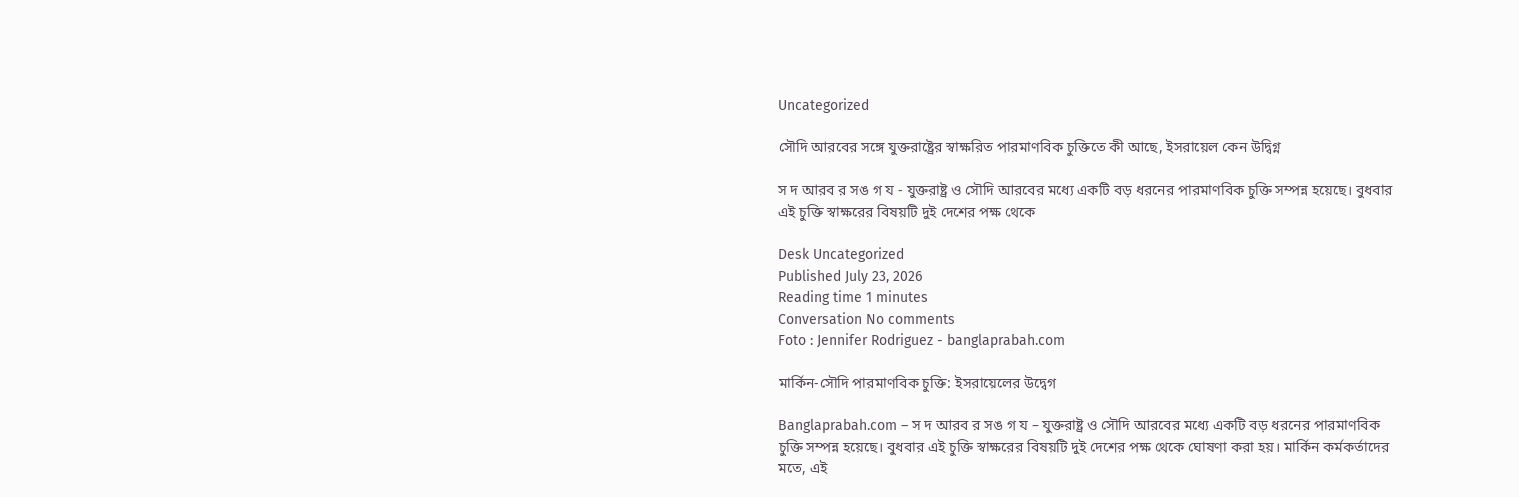Uncategorized

সৌদি আরবের সঙ্গে যুক্তরাষ্ট্রের স্বাক্ষরিত পারমাণবিক চুক্তিতে কী আছে, ইসরায়েল কেন উদ্বিগ্ন

স দ আরব র সঙ গ য - যুক্তরাষ্ট্র ও সৌদি আরবের মধ্যে একটি বড় ধরনের পারমাণবিক চুক্তি সম্পন্ন হয়েছে। বুধবার এই চুক্তি স্বাক্ষরের বিষয়টি দুই দেশের পক্ষ থেকে

Desk Uncategorized
Published July 23, 2026
Reading time 1 minutes
Conversation No comments
Foto : Jennifer Rodriguez - banglaprabah.com

মার্কিন-সৌদি পারমাণবিক চুক্তি: ইসরায়েলের উদ্বেগ

Banglaprabah.com – স দ আরব র সঙ গ য – যুক্তরাষ্ট্র ও সৌদি আরবের মধ্যে একটি বড় ধরনের পারমাণবিক চুক্তি সম্পন্ন হয়েছে। বুধবার এই চুক্তি স্বাক্ষরের বিষয়টি দুই দেশের পক্ষ থেকে ঘোষণা করা হয়। মার্কিন কর্মকর্তাদের মতে, এই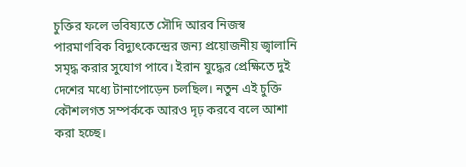চুক্তির ফলে ভবিষ্যতে সৌদি আরব নিজস্ব পারমাণবিক বিদ্যুৎকেন্দ্রের জন্য প্রয়োজনীয় জ্বালানি সমৃদ্ধ করার সুযোগ পাবে। ইরান যুদ্ধের প্রেক্ষিতে দুই দেশের মধ্যে টানাপোড়েন চলছিল। নতুন এই চুক্তি কৌশলগত সম্পর্ককে আরও দৃঢ় করবে বলে আশা করা হচ্ছে।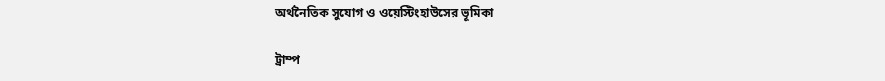অর্থনৈতিক সুযোগ ও ওয়েস্টিংহাউসের ভূমিকা

ট্রাম্প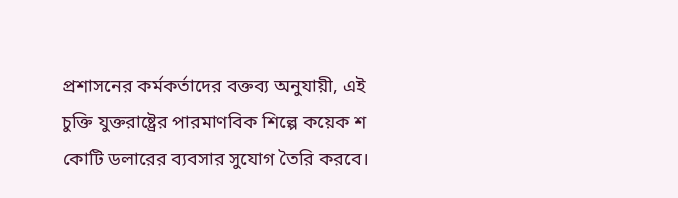প্রশাসনের কর্মকর্তাদের বক্তব্য অনুযায়ী, এই চুক্তি যুক্তরাষ্ট্রের পারমাণবিক শিল্পে কয়েক শ কোটি ডলারের ব্যবসার সুযোগ তৈরি করবে।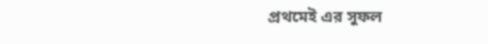প্রথমেই এর সুফল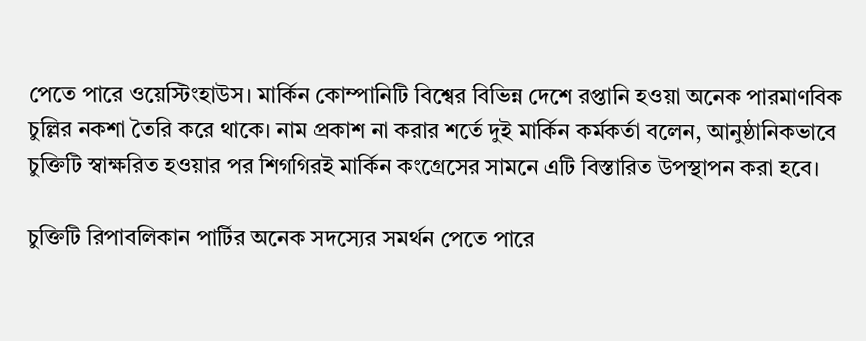পেতে পারে ওয়েস্টিংহাউস। মার্কিন কোম্পানিটি বিশ্বের বিভিন্ন দেশে রপ্তানি হওয়া অনেক পারমাণবিক চুল্লির নকশা তৈরি করে থাকে। নাম প্রকাশ না করার শর্তে দুই মার্কিন কর্মকর্তা বলেন, আনুষ্ঠানিকভাবে চুক্তিটি স্বাক্ষরিত হওয়ার পর শিগগিরই মার্কিন কংগ্রেসের সামনে এটি বিস্তারিত উপস্থাপন করা হবে।

চুক্তিটি রিপাবলিকান পার্টির অনেক সদস্যের সমর্থন পেতে পারে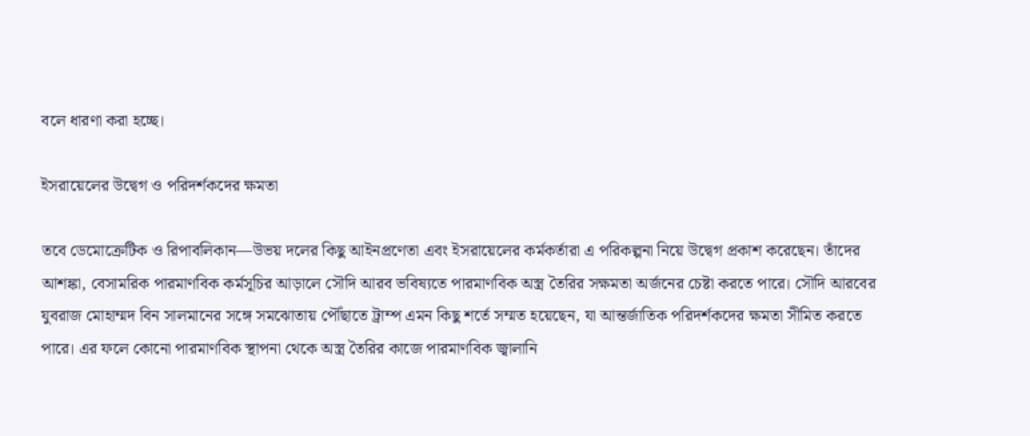বলে ধারণা করা হচ্ছে।

ইসরায়েলের উদ্বেগ ও পরিদর্শকদের ক্ষমতা

তবে ডেমোক্রেটিক ও রিপাবলিকান—উভয় দলের কিছু আইনপ্রণেতা এবং ইসরায়েলের কর্মকর্তারা এ পরিকল্পনা নিয়ে উদ্বেগ প্রকাশ করেছেন। তাঁদের আশঙ্কা, বেসামরিক পারমাণবিক কর্মসূচির আড়ালে সৌদি আরব ভবিষ্যতে পারমাণবিক অস্ত্র তৈরির সক্ষমতা অর্জনের চেষ্টা করতে পারে। সৌদি আরবের যুবরাজ মোহাম্মদ বিন সালমানের সঙ্গে সমঝোতায় পৌঁছাতে ট্রাম্প এমন কিছু শর্তে সম্মত হয়েছেন, যা আন্তর্জাতিক পরিদর্শকদের ক্ষমতা সীমিত করতে পারে। এর ফলে কোনো পারমাণবিক স্থাপনা থেকে অস্ত্র তৈরির কাজে পারমাণবিক জ্বালানি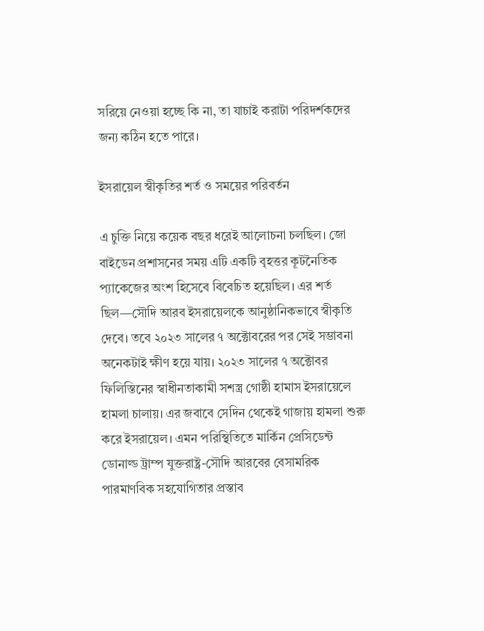সরিয়ে নেওয়া হচ্ছে কি না, তা যাচাই করাটা পরিদর্শকদের জন্য কঠিন হতে পারে।

ইসরায়েল স্বীকৃতির শর্ত ও সময়ের পরিবর্তন

এ চুক্তি নিয়ে কয়েক বছর ধরেই আলোচনা চলছিল। জো বাইডেন প্রশাসনের সময় এটি একটি বৃহত্তর কূটনৈতিক প্যাকেজের অংশ হিসেবে বিবেচিত হয়েছিল। এর শর্ত ছিল—সৌদি আরব ইসরায়েলকে আনুষ্ঠানিকভাবে স্বীকৃতি দেবে। তবে ২০২৩ সালের ৭ অক্টোবরের পর সেই সম্ভাবনা অনেকটাই ক্ষীণ হয়ে যায়। ২০২৩ সালের ৭ অক্টোবর ফিলিস্তিনের স্বাধীনতাকামী সশস্ত্র গোষ্ঠী হামাস ইসরায়েলে হামলা চালায়। এর জবাবে সেদিন থেকেই গাজায় হামলা শুরু করে ইসরায়েল। এমন পরিস্থিতিতে মার্কিন প্রেসিডেন্ট ডোনাল্ড ট্রাম্প যুক্তরাষ্ট্র-সৌদি আরবের বেসামরিক পারমাণবিক সহযোগিতার প্রস্তাব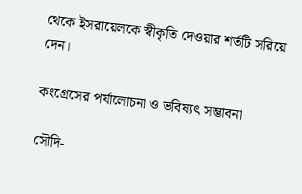থেকে ইসরায়েলকে স্বীকৃতি দেওয়ার শর্তটি সরিয়ে দেন।

কংগ্রেসের পর্যালোচনা ও ভবিষ্যৎ সম্ভাবনা

সৌদি-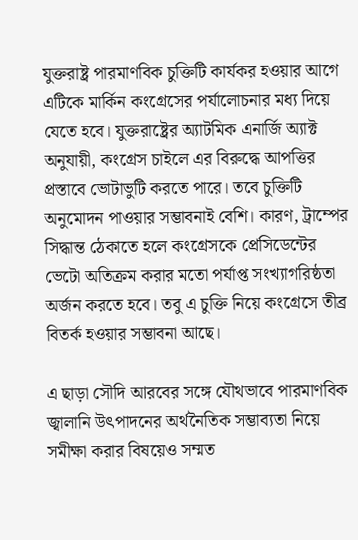যুক্তরাষ্ট্র পারমাণবিক চুক্তিটি কার্যকর হওয়ার আগে এটিকে মার্কিন কংগ্রেসের পর্যালোচনার মধ্য দিয়ে যেতে হবে। যুক্তরাষ্ট্রের অ্যাটমিক এনার্জি অ্যাক্ট অনুযায়ী, কংগ্রেস চাইলে এর বিরুদ্ধে আপত্তির প্রস্তাবে ভোটাভুটি করতে পারে। তবে চুক্তিটি অনুমোদন পাওয়ার সম্ভাবনাই বেশি। কারণ, ট্রাম্পের সিদ্ধান্ত ঠেকাতে হলে কংগ্রেসকে প্রেসিডেন্টের ভেটো অতিক্রম করার মতো পর্যাপ্ত সংখ্যাগরিষ্ঠতা অর্জন করতে হবে। তবু এ চুক্তি নিয়ে কংগ্রেসে তীব্র বিতর্ক হওয়ার সম্ভাবনা আছে।

এ ছাড়া সৌদি আরবের সঙ্গে যৌথভাবে পারমাণবিক জ্বালানি উৎপাদনের অর্থনৈতিক সম্ভাব্যতা নিয়ে সমীক্ষা করার বিষয়েও সম্মত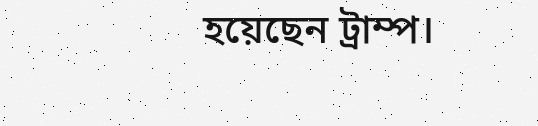হয়েছেন ট্রাম্প।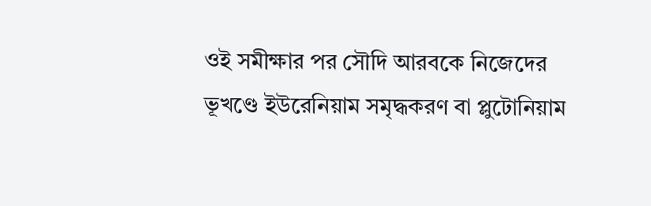ওই সমীক্ষার পর সৌদি আরবকে নিজেদের ভূখণ্ডে ইউরেনিয়াম সমৃদ্ধকরণ বা প্লুটোনিয়াম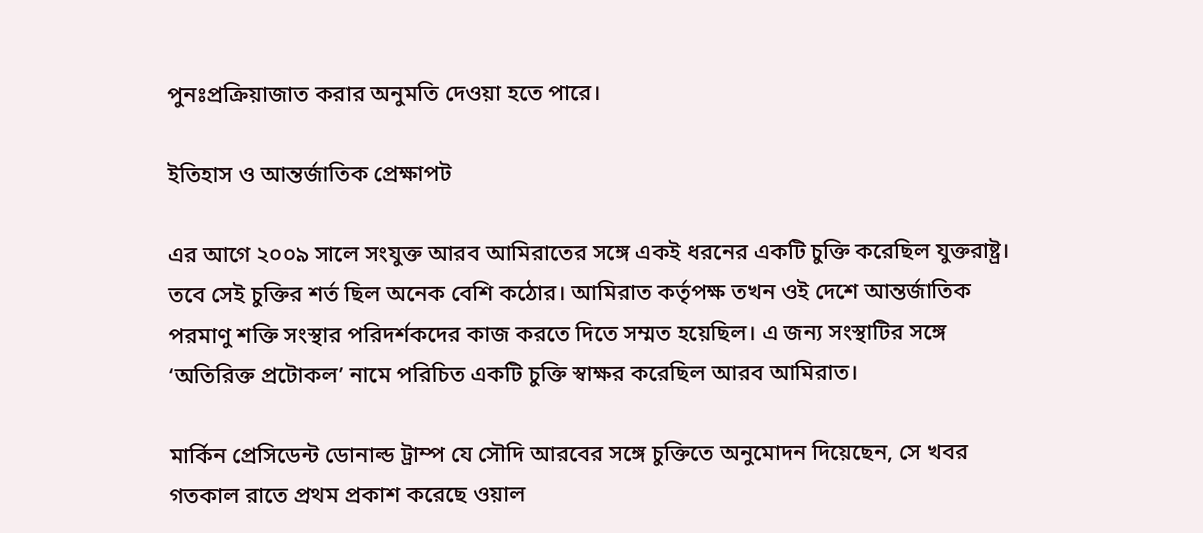পুনঃপ্রক্রিয়াজাত করার অনুমতি দেওয়া হতে পারে।

ইতিহাস ও আন্তর্জাতিক প্রেক্ষাপট

এর আগে ২০০৯ সালে সংযুক্ত আরব আমিরাতের সঙ্গে একই ধরনের একটি চুক্তি করেছিল যুক্তরাষ্ট্র। তবে সেই চুক্তির শর্ত ছিল অনেক বেশি কঠোর। আমিরাত কর্তৃপক্ষ তখন ওই দেশে আন্তর্জাতিক পরমাণু শক্তি সংস্থার পরিদর্শকদের কাজ করতে দিতে সম্মত হয়েছিল। এ জন্য সংস্থাটির সঙ্গে ‘অতিরিক্ত প্রটোকল’ নামে পরিচিত একটি চুক্তি স্বাক্ষর করেছিল আরব আমিরাত।

মার্কিন প্রেসিডেন্ট ডোনাল্ড ট্রাম্প যে সৌদি আরবের সঙ্গে চুক্তিতে অনুমোদন দিয়েছেন, সে খবর গতকাল রাতে প্রথম প্রকাশ করেছে ওয়াল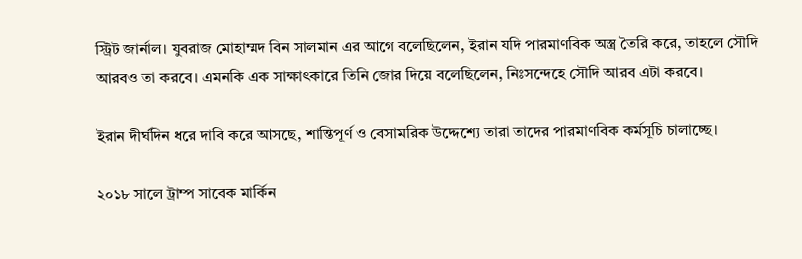স্ট্রিট জার্নাল। যুবরাজ মোহাম্মদ বিন সালমান এর আগে বলেছিলেন, ইরান যদি পারমাণবিক অস্ত্র তৈরি করে, তাহলে সৌদি আরবও তা করবে। এমনকি এক সাক্ষাৎকারে তিনি জোর দিয়ে বলেছিলেন, নিঃসন্দেহে সৌদি আরব এটা করবে।

ইরান দীর্ঘদিন ধরে দাবি করে আসছে, শান্তিপূর্ণ ও বেসামরিক উদ্দেশ্যে তারা তাদের পারমাণবিক কর্মসূচি চালাচ্ছে।

২০১৮ সালে ট্রাম্প সাবেক মার্কিন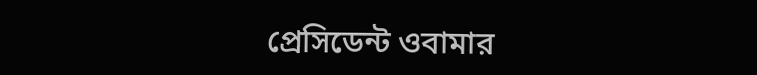প্রেসিডেন্ট ওবামার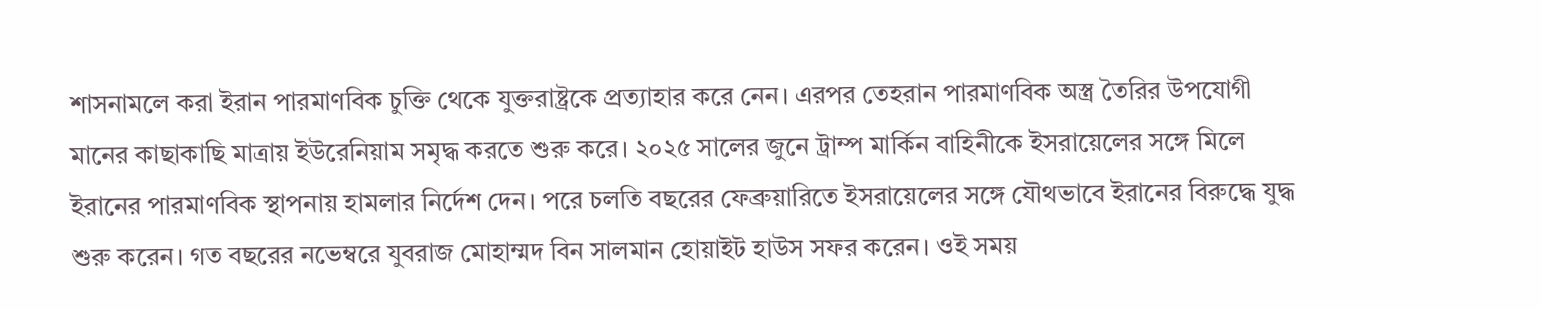শাসনামলে করা ইরান পারমাণবিক চুক্তি থেকে যুক্তরাষ্ট্রকে প্রত্যাহার করে নেন। এরপর তেহরান পারমাণবিক অস্ত্র তৈরির উপযোগী মানের কাছাকাছি মাত্রায় ইউরেনিয়াম সমৃদ্ধ করতে শুরু করে। ২০২৫ সালের জুনে ট্রাম্প মার্কিন বাহিনীকে ইসরায়েলের সঙ্গে মিলে ইরানের পারমাণবিক স্থাপনায় হামলার নির্দেশ দেন। পরে চলতি বছরের ফেব্রুয়ারিতে ইসরায়েলের সঙ্গে যৌথভাবে ইরানের বিরুদ্ধে যুদ্ধ শুরু করেন। গত বছরের নভেম্বরে যুবরাজ মোহাম্মদ বিন সালমান হোয়াইট হাউস সফর করেন। ওই সময়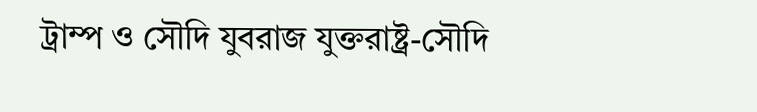ট্রাম্প ও সৌদি যুবরাজ যুক্তরাষ্ট্র-সৌদি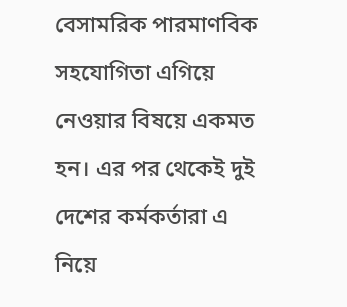বেসামরিক পারমাণবিক সহযোগিতা এগিয়ে নেওয়ার বিষয়ে একমত হন। এর পর থেকেই দুই দেশের কর্মকর্তারা এ নিয়ে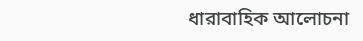ধারাবাহিক আলোচনা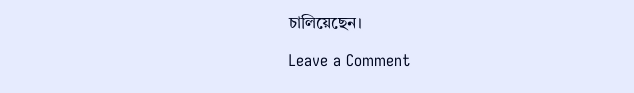চালিয়েছেন।

Leave a Comment